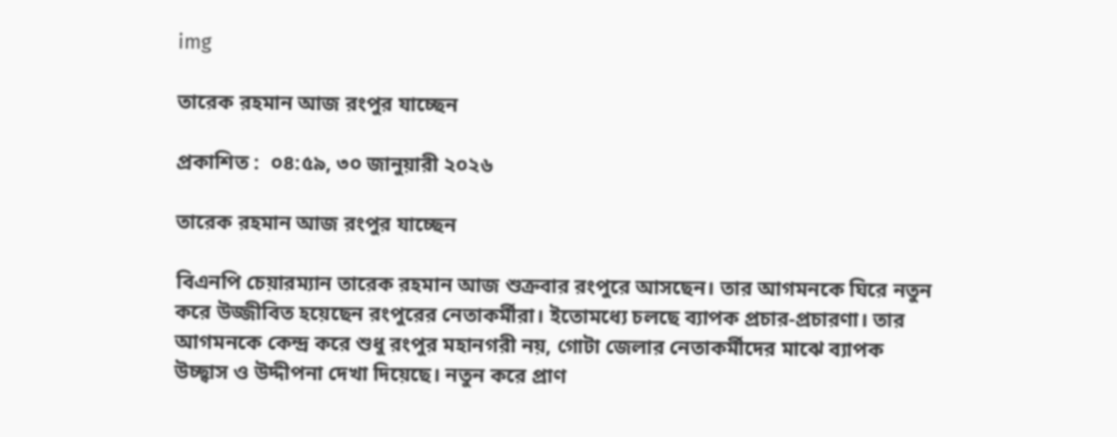img

তারেক রহমান আজ রংপুর যাচ্ছেন

প্রকাশিত :  ০৪:৫৯, ৩০ জানুয়ারী ২০২৬

তারেক রহমান আজ রংপুর যাচ্ছেন

বিএনপি চেয়ারম্যান তারেক রহমান আজ শুক্রবার রংপুরে আসছেন। তার আগমনকে ঘিরে নতুন করে উজ্জীবিত হয়েছেন রংপুরের নেতাকর্মীরা। ইতোমধ্যে চলছে ব্যাপক প্রচার-প্রচারণা। তার আগমনকে কেন্দ্র করে শুধু রংপুর মহানগরী নয়, গোটা জেলার নেতাকর্মীদের মাঝে ব্যাপক উচ্ছ্বাস ও উদ্দীপনা দেখা দিয়েছে। নতুন করে প্রাণ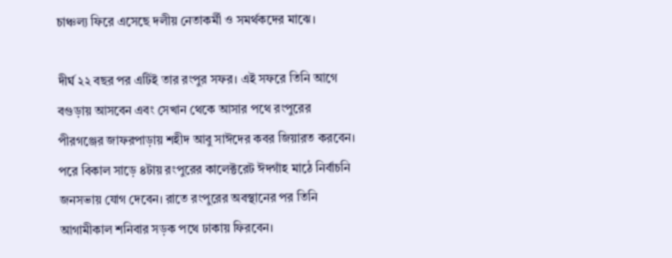চাঞ্চল্য ফিরে এসেছে দলীয় নেতাকর্মী ও সমর্থকদের মাঝে।

দীর্ঘ ২২ বছর পর এটিই তার রংপুর সফর। এই সফরে তিনি আগে বগুড়ায় আসবেন এবং সেখান থেকে আসার পথে রংপুরের পীরগঞ্জের জাফরপাড়ায় শহীদ আবু সাঈদের কবর জিয়ারত করবেন। পরে বিকাল সাড়ে ৪টায় রংপুরের কালেক্টরেট ঈদগাঁহ মাঠে নির্বাচনি জনসভায় যোগ দেবেন। রাতে রংপুরের অবস্থানের পর তিনি আগামীকাল শনিবার সড়ক পথে ঢাকায় ফিরবেন।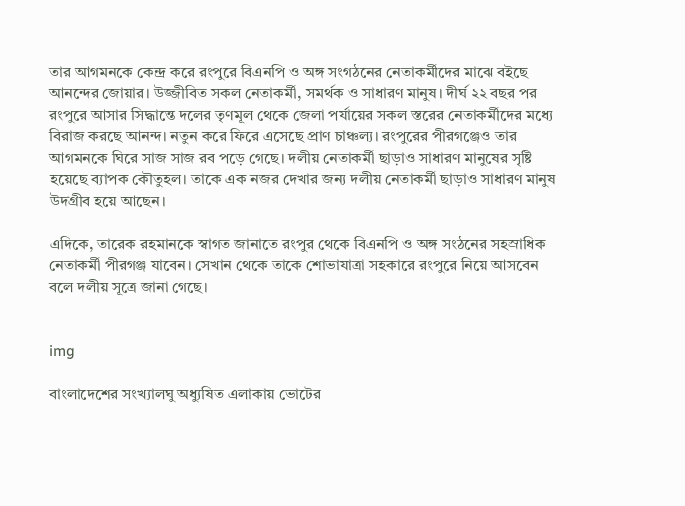তার আগমনকে কেন্দ্র করে রংপুরে বিএনপি ও অঙ্গ সংগঠনের নেতাকর্মীদের মাঝে বইছে আনন্দের জোয়ার। উজ্জীবিত সকল নেতাকর্মী, সমর্থক ও সাধারণ মানুষ। দীর্ঘ ২২ বছর পর রংপুরে আসার সিদ্ধান্তে দলের তৃণমূল থেকে জেলা পর্যায়ের সকল স্তরের নেতাকর্মীদের মধ্যে বিরাজ করছে আনন্দ। নতুন করে ফিরে এসেছে প্রাণ চাঞ্চল্য। রংপুরের পীরগঞ্জেও তার আগমনকে ঘিরে সাজ সাজ রব পড়ে গেছে। দলীয় নেতাকর্মী ছাড়াও সাধারণ মানুষের সৃষ্টি হয়েছে ব্যাপক কৌতুহল। তাকে এক নজর দেখার জন্য দলীয় নেতাকর্মী ছাড়াও সাধারণ মানুষ উদগ্রীব হয়ে আছেন।

এদিকে, তারেক রহমানকে স্বাগত জানাতে রংপুর থেকে বিএনপি ও অঙ্গ সংঠনের সহস্রাধিক নেতাকর্মী পীরগঞ্জ যাবেন। সেখান থেকে তাকে শোভাযাত্রা সহকারে রংপুরে নিয়ে আসবেন বলে দলীয় সূত্রে জানা গেছে।


img

বাংলাদেশের সংখ্যালঘু অধ্যুষিত এলাকায় ভোটের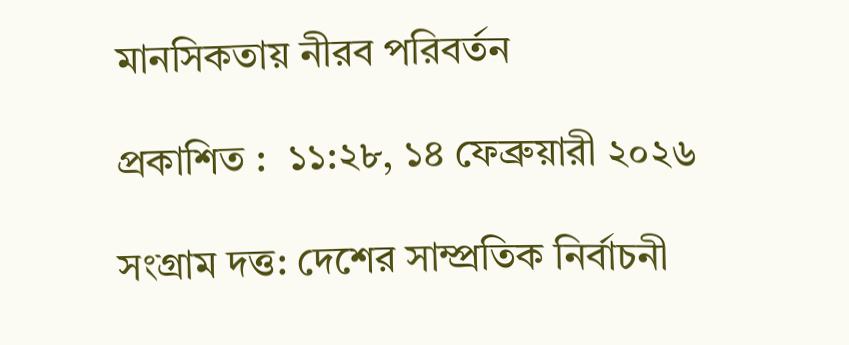মানসিকতায় নীরব পরিবর্তন

প্রকাশিত :  ১১:২৮, ১৪ ফেব্রুয়ারী ২০২৬

সংগ্রাম দত্ত: দেশের সাম্প্রতিক নির্বাচনী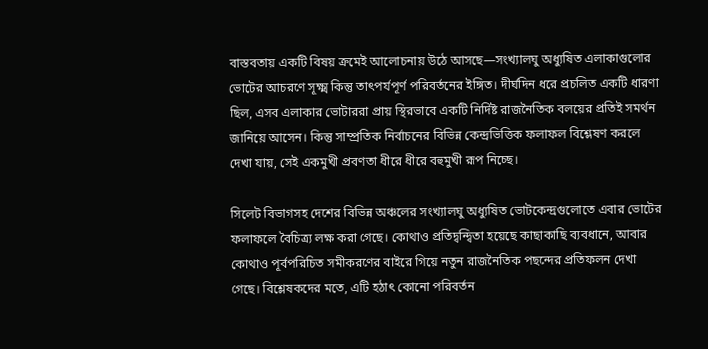বাস্তবতায় একটি বিষয় ক্রমেই আলোচনায় উঠে আসছে—সংখ্যালঘু অধ্যুষিত এলাকাগুলোর ভোটের আচরণে সূক্ষ্ম কিন্তু তাৎপর্যপূর্ণ পরিবর্তনের ইঙ্গিত। দীর্ঘদিন ধরে প্রচলিত একটি ধারণা ছিল, এসব এলাকার ভোটাররা প্রায় স্থিরভাবে একটি নির্দিষ্ট রাজনৈতিক বলয়ের প্রতিই সমর্থন জানিয়ে আসেন। কিন্তু সাম্প্রতিক নির্বাচনের বিভিন্ন কেন্দ্রভিত্তিক ফলাফল বিশ্লেষণ করলে দেখা যায়, সেই একমুখী প্রবণতা ধীরে ধীরে বহুমুখী রূপ নিচ্ছে।

সিলেট বিভাগসহ দেশের বিভিন্ন অঞ্চলের সংখ্যালঘু অধ্যুষিত ভোটকেন্দ্রগুলোতে এবার ভোটের ফলাফলে বৈচিত্র্য লক্ষ করা গেছে। কোথাও প্রতিদ্বন্দ্বিতা হয়েছে কাছাকাছি ব্যবধানে, আবার কোথাও পূর্বপরিচিত সমীকরণের বাইরে গিয়ে নতুন রাজনৈতিক পছন্দের প্রতিফলন দেখা গেছে। বিশ্লেষকদের মতে, এটি হঠাৎ কোনো পরিবর্তন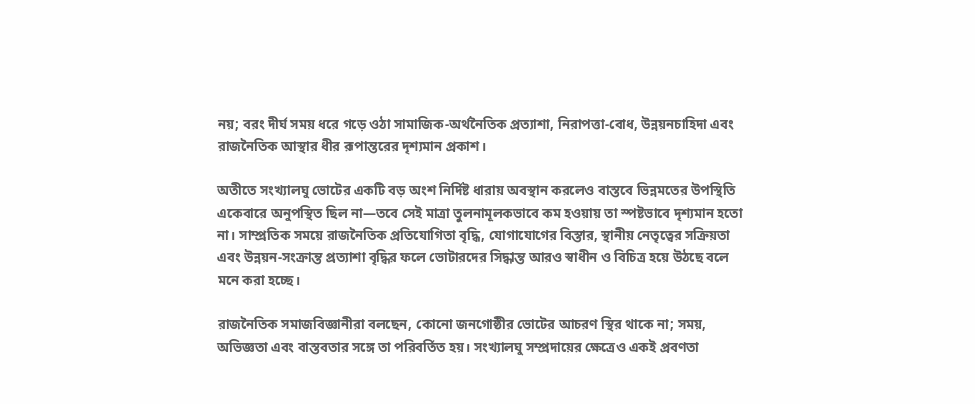নয়; বরং দীর্ঘ সময় ধরে গড়ে ওঠা সামাজিক-অর্থনৈতিক প্রত্যাশা, নিরাপত্তা-বোধ, উন্নয়নচাহিদা এবং রাজনৈতিক আস্থার ধীর রূপান্তরের দৃশ্যমান প্রকাশ।

অতীতে সংখ্যালঘু ভোটের একটি বড় অংশ নির্দিষ্ট ধারায় অবস্থান করলেও বাস্তবে ভিন্নমতের উপস্থিতি একেবারে অনুপস্থিত ছিল না—তবে সেই মাত্রা তুলনামূলকভাবে কম হওয়ায় তা স্পষ্টভাবে দৃশ্যমান হতো না। সাম্প্রতিক সময়ে রাজনৈতিক প্রতিযোগিতা বৃদ্ধি, যোগাযোগের বিস্তার, স্থানীয় নেতৃত্বের সক্রিয়তা এবং উন্নয়ন-সংক্রান্ত প্রত্যাশা বৃদ্ধির ফলে ভোটারদের সিদ্ধান্ত আরও স্বাধীন ও বিচিত্র হয়ে উঠছে বলে মনে করা হচ্ছে।

রাজনৈতিক সমাজবিজ্ঞানীরা বলছেন, কোনো জনগোষ্ঠীর ভোটের আচরণ স্থির থাকে না; সময়, অভিজ্ঞতা এবং বাস্তবতার সঙ্গে তা পরিবর্তিত হয়। সংখ্যালঘু সম্প্রদায়ের ক্ষেত্রেও একই প্রবণতা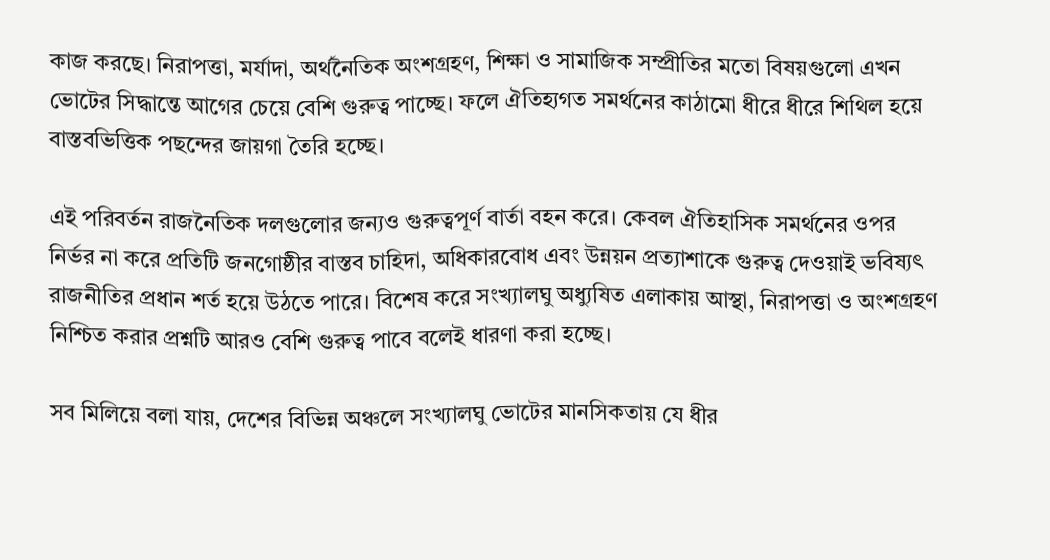কাজ করছে। নিরাপত্তা, মর্যাদা, অর্থনৈতিক অংশগ্রহণ, শিক্ষা ও সামাজিক সম্প্রীতির মতো বিষয়গুলো এখন ভোটের সিদ্ধান্তে আগের চেয়ে বেশি গুরুত্ব পাচ্ছে। ফলে ঐতিহ্যগত সমর্থনের কাঠামো ধীরে ধীরে শিথিল হয়ে বাস্তবভিত্তিক পছন্দের জায়গা তৈরি হচ্ছে।

এই পরিবর্তন রাজনৈতিক দলগুলোর জন্যও গুরুত্বপূর্ণ বার্তা বহন করে। কেবল ঐতিহাসিক সমর্থনের ওপর নির্ভর না করে প্রতিটি জনগোষ্ঠীর বাস্তব চাহিদা, অধিকারবোধ এবং উন্নয়ন প্রত্যাশাকে গুরুত্ব দেওয়াই ভবিষ্যৎ রাজনীতির প্রধান শর্ত হয়ে উঠতে পারে। বিশেষ করে সংখ্যালঘু অধ্যুষিত এলাকায় আস্থা, নিরাপত্তা ও অংশগ্রহণ নিশ্চিত করার প্রশ্নটি আরও বেশি গুরুত্ব পাবে বলেই ধারণা করা হচ্ছে।

সব মিলিয়ে বলা যায়, দেশের বিভিন্ন অঞ্চলে সংখ্যালঘু ভোটের মানসিকতায় যে ধীর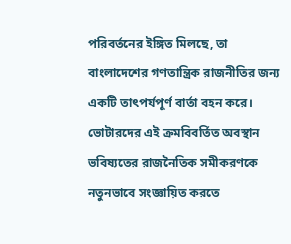পরিবর্তনের ইঙ্গিত মিলছে, তা বাংলাদেশের গণতান্ত্রিক রাজনীতির জন্য একটি তাৎপর্যপূর্ণ বার্তা বহন করে। ভোটারদের এই ক্রমবিবর্তিত অবস্থান ভবিষ্যতের রাজনৈতিক সমীকরণকে নতুনভাবে সংজ্ঞায়িত করতে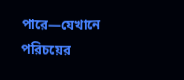পারে—যেখানে পরিচয়ের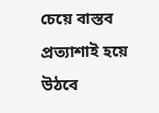চেয়ে বাস্তব প্রত্যাশাই হয়ে উঠবে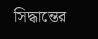সিদ্ধান্তের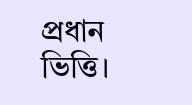প্রধান ভিত্তি।